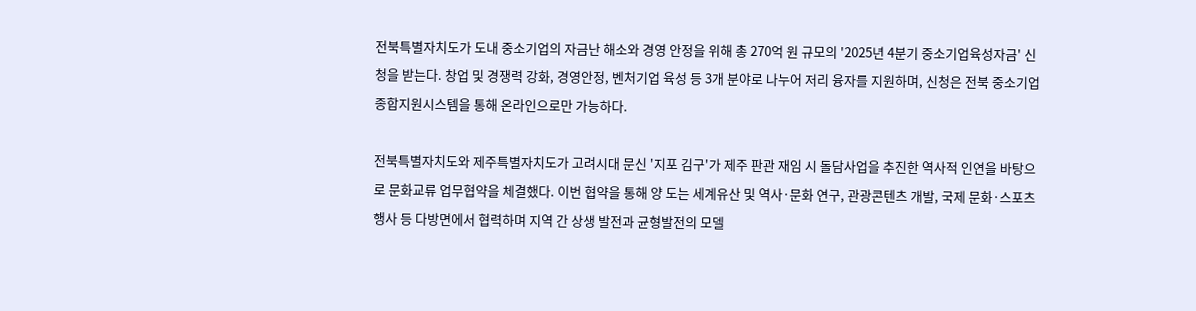전북특별자치도가 도내 중소기업의 자금난 해소와 경영 안정을 위해 총 270억 원 규모의 '2025년 4분기 중소기업육성자금' 신청을 받는다. 창업 및 경쟁력 강화, 경영안정, 벤처기업 육성 등 3개 분야로 나누어 저리 융자를 지원하며, 신청은 전북 중소기업종합지원시스템을 통해 온라인으로만 가능하다.

전북특별자치도와 제주특별자치도가 고려시대 문신 '지포 김구'가 제주 판관 재임 시 돌담사업을 추진한 역사적 인연을 바탕으로 문화교류 업무협약을 체결했다. 이번 협약을 통해 양 도는 세계유산 및 역사·문화 연구, 관광콘텐츠 개발, 국제 문화·스포츠 행사 등 다방면에서 협력하며 지역 간 상생 발전과 균형발전의 모델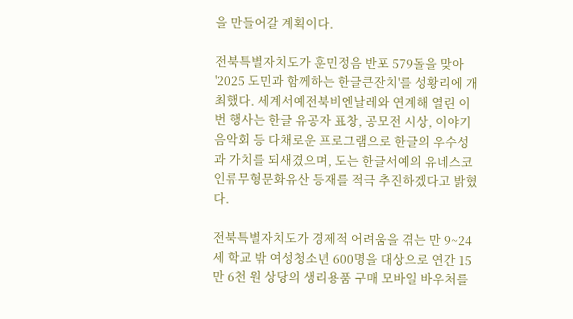을 만들어갈 계획이다.

전북특별자치도가 훈민정음 반포 579돌을 맞아 '2025 도민과 함께하는 한글큰잔치'를 성황리에 개최했다. 세계서예전북비엔날레와 연계해 열린 이번 행사는 한글 유공자 표창, 공모전 시상, 이야기음악회 등 다채로운 프로그램으로 한글의 우수성과 가치를 되새겼으며, 도는 한글서예의 유네스코 인류무형문화유산 등재를 적극 추진하겠다고 밝혔다.

전북특별자치도가 경제적 어려움을 겪는 만 9~24세 학교 밖 여성청소년 600명을 대상으로 연간 15만 6천 원 상당의 생리용품 구매 모바일 바우처를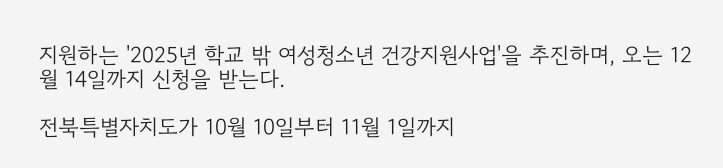지원하는 '2025년 학교 밖 여성청소년 건강지원사업'을 추진하며, 오는 12월 14일까지 신청을 받는다.

전북특별자치도가 10월 10일부터 11월 1일까지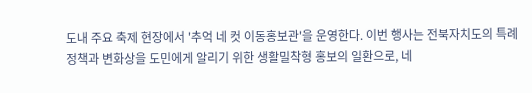도내 주요 축제 현장에서 '추억 네 컷 이동홍보관'을 운영한다. 이번 행사는 전북자치도의 특례 정책과 변화상을 도민에게 알리기 위한 생활밀착형 홍보의 일환으로, 네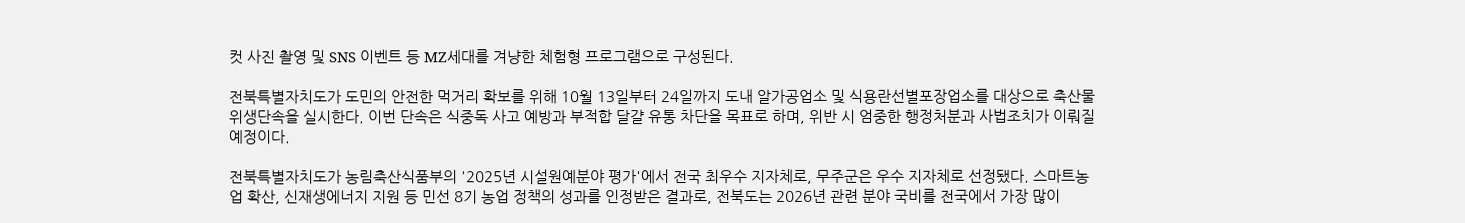컷 사진 촬영 및 SNS 이벤트 등 MZ세대를 겨냥한 체험형 프로그램으로 구성된다.

전북특별자치도가 도민의 안전한 먹거리 확보를 위해 10월 13일부터 24일까지 도내 알가공업소 및 식용란선별포장업소를 대상으로 축산물 위생단속을 실시한다. 이번 단속은 식중독 사고 예방과 부적합 달걀 유통 차단을 목표로 하며, 위반 시 엄중한 행정처분과 사법조치가 이뤄질 예정이다.

전북특별자치도가 농림축산식품부의 '2025년 시설원예분야 평가'에서 전국 최우수 지자체로, 무주군은 우수 지자체로 선정됐다. 스마트농업 확산, 신재생에너지 지원 등 민선 8기 농업 정책의 성과를 인정받은 결과로, 전북도는 2026년 관련 분야 국비를 전국에서 가장 많이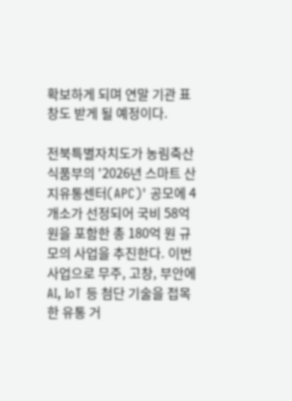확보하게 되며 연말 기관 표창도 받게 될 예정이다.

전북특별자치도가 농림축산식품부의 '2026년 스마트 산지유통센터(APC)' 공모에 4개소가 선정되어 국비 58억 원을 포함한 총 180억 원 규모의 사업을 추진한다. 이번 사업으로 무주, 고창, 부안에 AI, IoT 등 첨단 기술을 접목한 유통 거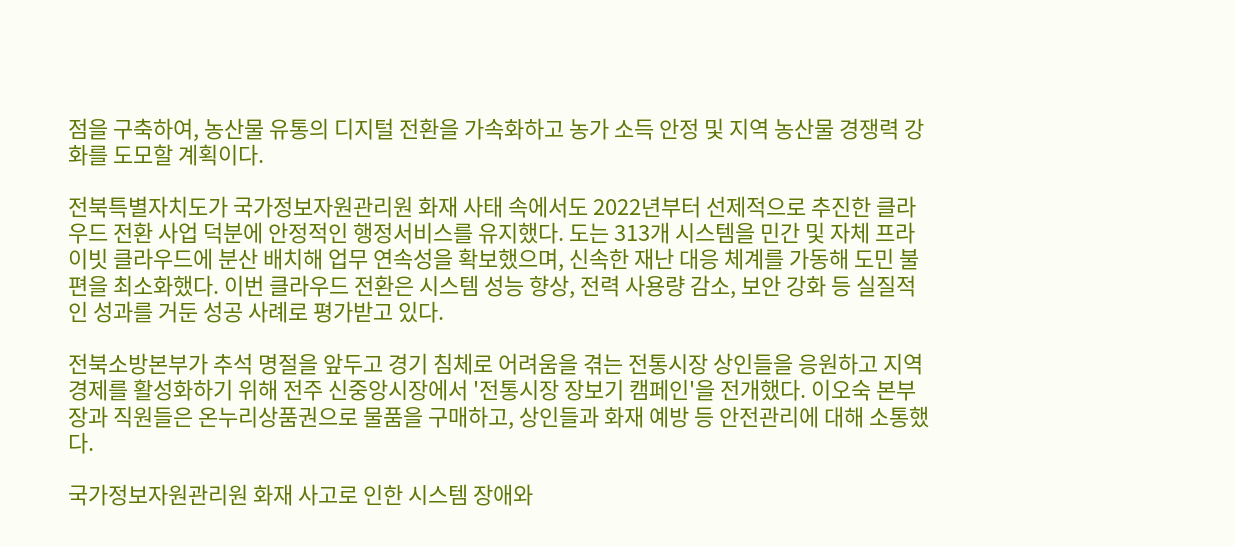점을 구축하여, 농산물 유통의 디지털 전환을 가속화하고 농가 소득 안정 및 지역 농산물 경쟁력 강화를 도모할 계획이다.

전북특별자치도가 국가정보자원관리원 화재 사태 속에서도 2022년부터 선제적으로 추진한 클라우드 전환 사업 덕분에 안정적인 행정서비스를 유지했다. 도는 313개 시스템을 민간 및 자체 프라이빗 클라우드에 분산 배치해 업무 연속성을 확보했으며, 신속한 재난 대응 체계를 가동해 도민 불편을 최소화했다. 이번 클라우드 전환은 시스템 성능 향상, 전력 사용량 감소, 보안 강화 등 실질적인 성과를 거둔 성공 사례로 평가받고 있다.

전북소방본부가 추석 명절을 앞두고 경기 침체로 어려움을 겪는 전통시장 상인들을 응원하고 지역경제를 활성화하기 위해 전주 신중앙시장에서 '전통시장 장보기 캠페인'을 전개했다. 이오숙 본부장과 직원들은 온누리상품권으로 물품을 구매하고, 상인들과 화재 예방 등 안전관리에 대해 소통했다.

국가정보자원관리원 화재 사고로 인한 시스템 장애와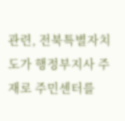관련, 전북특별자치도가 행정부지사 주재로 주민센터를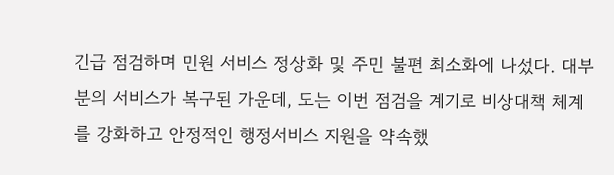긴급 점검하며 민원 서비스 정상화 및 주민 불편 최소화에 나섰다. 대부분의 서비스가 복구된 가운데, 도는 이번 점검을 계기로 비상대책 체계를 강화하고 안정적인 행정서비스 지원을 약속했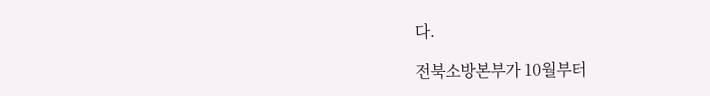다.

전북소방본부가 10월부터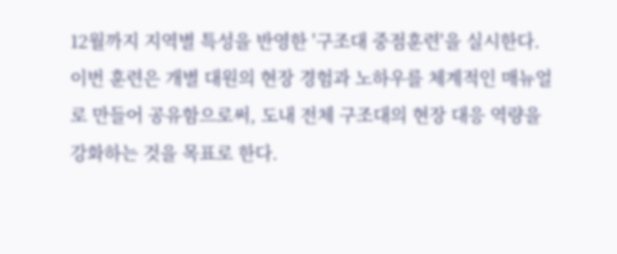12월까지 지역별 특성을 반영한 '구조대 중점훈련'을 실시한다. 이번 훈련은 개별 대원의 현장 경험과 노하우를 체계적인 매뉴얼로 만들어 공유함으로써, 도내 전체 구조대의 현장 대응 역량을 강화하는 것을 목표로 한다.